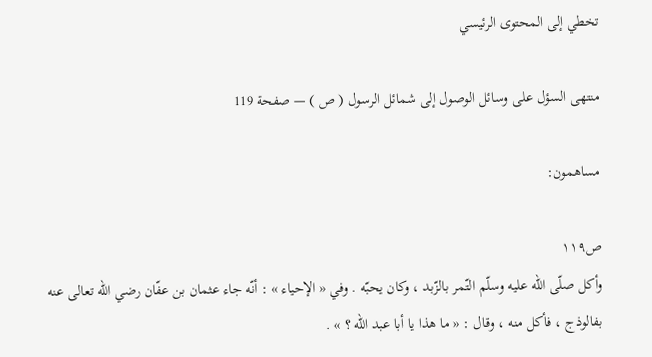تخطي إلى المحتوى الرئيسي

منتهى السؤل على وسائل الوصول إلى شمائل الرسول ( ص ) — صفحة 119

مساهمون:

ص١١٩
وأكل صلّى اللّه عليه وسلّم التّمر بالزّبد ، وكان يحبّه . وفي « الإحياء » : أنّه جاء عثمان بن عفّان رضي اللّه تعالى عنه بفالوذج ، فأكل منه ، وقال : « ما هذا يا أبا عبد اللّه ؟ » .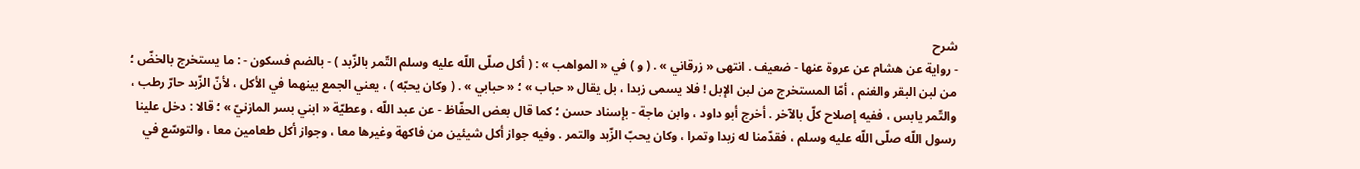شرح
- رواية عن هشام عن عروة عنها - ضعيف . انتهى « زرقاني » . ( و ) في « المواهب » : ( أكل صلّى اللّه عليه وسلم التّمر بالزّبد ) - بالضم فسكون - : ما يستخرج بالخضّ ؛ من لبن البقر والغنم ، أمّا المستخرج من لبن الإبل ! فلا يسمى زبدا ، بل يقال « حباب » ؛ « حبابي » . ( وكان يحبّه ) ، يعني الجمع بينهما في الأكل ، لأنّ الزّبد حارّ رطب ، والتّمر يابس ، ففيه إصلاح كلّ بالآخر . أخرج أبو داود ، وابن ماجة - بإسناد حسن ؛ كما قال بعض الحفّاظ - عن عبد اللّه ، وعطيّة « ابني بسر المازنيّ » ؛ قالا : دخل علينا رسول اللّه صلّى اللّه عليه وسلم ، فقدّمنا له زبدا وتمرا ، وكان يحبّ الزّبد والتمر . وفيه جواز أكل شيئين من فاكهة وغيرها معا ، وجواز أكل طعامين معا ، والتوسّع في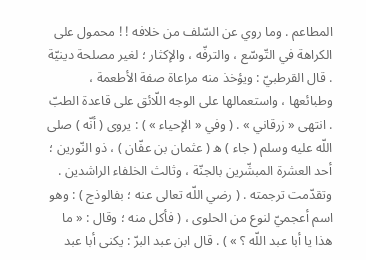المطاعم . وما روي عن السّلف من خلافه ! ! محمول على الكراهة في التّوسّع ، والترفّه ، والإكثار ؛ لغير مصلحة دينيّة . قال القرطبيّ : ويؤخذ منه مراعاة صفة الأطعمة ، وطبائعها ، واستعمالها على الوجه اللّائق على قاعدة الطبّ . انتهى « زرقاني » . ( وفي « الإحياء » ) : يروى ( أنّه ) صلى اللّه عليه وسلم ( جاء ) ه ( عثمان بن عفّان ) ، ذو النّورين ؛ أحد العشرة المبشّرين بالجنّة ، وثالث الخلفاء الراشدين . وتقدّمت ترجمته . ( رضي اللّه تعالى عنه ؛ بفالوذج ) : وهو اسم أعجميّ لنوع من الحلوى ، ( فأكل منه ؛ وقال : « ما هذا يا أبا عبد اللّه ؟ » ) . قال ابن عبد البرّ : يكنى أبا عبد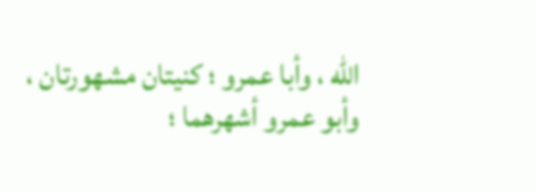اللّه ، وأبا عمرو ؛ كنيتان مشهورتان ، وأبو عمرو أشهرهما ؛